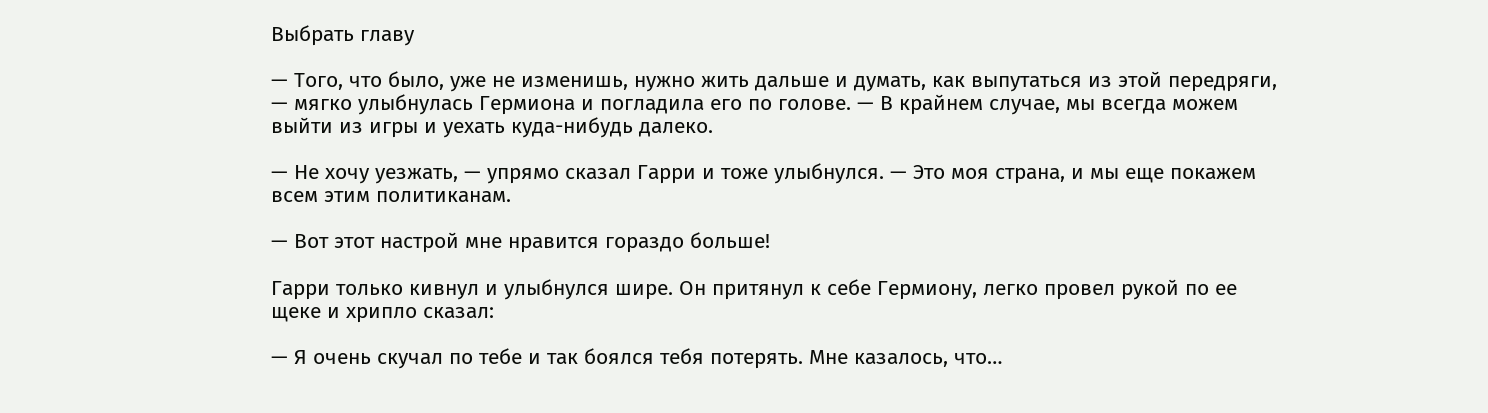Выбрать главу

— Того, что было, уже не изменишь, нужно жить дальше и думать, как выпутаться из этой передряги, — мягко улыбнулась Гермиона и погладила его по голове. — В крайнем случае, мы всегда можем выйти из игры и уехать куда-нибудь далеко.

— Не хочу уезжать, — упрямо сказал Гарри и тоже улыбнулся. — Это моя страна, и мы еще покажем всем этим политиканам.

— Вот этот настрой мне нравится гораздо больше!

Гарри только кивнул и улыбнулся шире. Он притянул к себе Гермиону, легко провел рукой по ее щеке и хрипло сказал:

— Я очень скучал по тебе и так боялся тебя потерять. Мне казалось, что…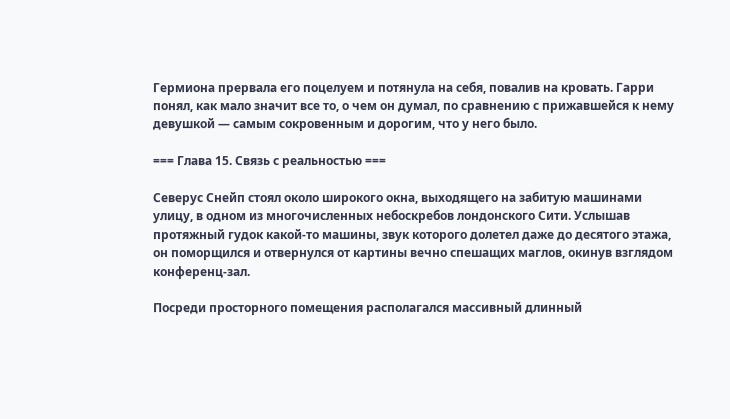Гермиона прервала его поцелуем и потянула на себя, повалив на кровать. Гарри понял, как мало значит все то, о чем он думал, по сравнению с прижавшейся к нему девушкой — самым сокровенным и дорогим, что у него было.

=== Глава 15. Связь с реальностью ===

Северус Снейп стоял около широкого окна, выходящего на забитую машинами улицу, в одном из многочисленных небоскребов лондонского Сити. Услышав протяжный гудок какой-то машины, звук которого долетел даже до десятого этажа, он поморщился и отвернулся от картины вечно спешащих маглов, окинув взглядом конференц-зал.

Посреди просторного помещения располагался массивный длинный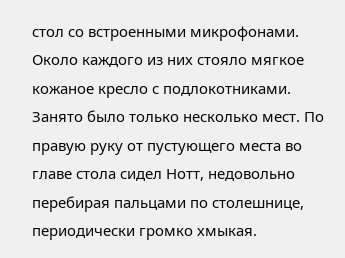стол со встроенными микрофонами. Около каждого из них стояло мягкое кожаное кресло с подлокотниками. Занято было только несколько мест. По правую руку от пустующего места во главе стола сидел Нотт, недовольно перебирая пальцами по столешнице, периодически громко хмыкая.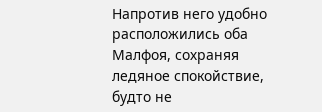Напротив него удобно расположились оба Малфоя, сохраняя ледяное спокойствие, будто не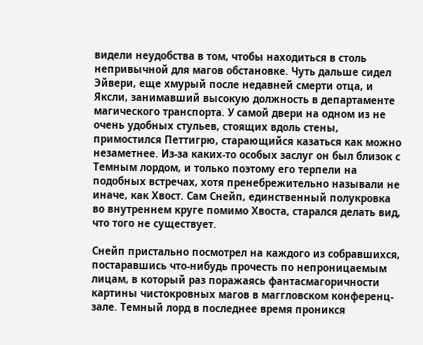видели неудобства в том, чтобы находиться в столь непривычной для магов обстановке. Чуть дальше сидел Эйвери, еще хмурый после недавней смерти отца, и Яксли, занимавший высокую должность в департаменте магического транспорта. У самой двери на одном из не очень удобных стульев, стоящих вдоль стены, примостился Петтигрю, старающийся казаться как можно незаметнее. Из-за каких-то особых заслуг он был близок с Темным лордом, и только поэтому его терпели на подобных встречах, хотя пренебрежительно называли не иначе, как Хвост. Сам Снейп, единственный полукровка во внутреннем круге помимо Хвоста, старался делать вид, что того не существует.

Снейп пристально посмотрел на каждого из собравшихся, постаравшись что-нибудь прочесть по непроницаемым лицам, в который раз поражаясь фантасмагоричности картины чистокровных магов в маггловском конференц-зале. Темный лорд в последнее время проникся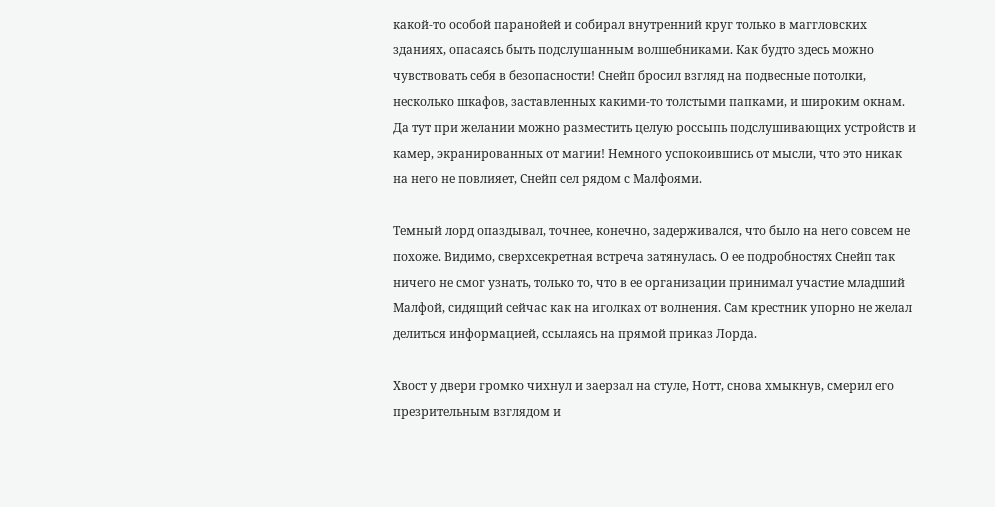какой-то особой паранойей и собирал внутренний круг только в маггловских зданиях, опасаясь быть подслушанным волшебниками. Как будто здесь можно чувствовать себя в безопасности! Снейп бросил взгляд на подвесные потолки, несколько шкафов, заставленных какими-то толстыми папками, и широким окнам. Да тут при желании можно разместить целую россыпь подслушивающих устройств и камер, экранированных от магии! Немного успокоившись от мысли, что это никак на него не повлияет, Снейп сел рядом с Малфоями.

Темный лорд опаздывал, точнее, конечно, задерживался, что было на него совсем не похоже. Видимо, сверхсекретная встреча затянулась. О ее подробностях Снейп так ничего не смог узнать, только то, что в ее организации принимал участие младший Малфой, сидящий сейчас как на иголках от волнения. Сам крестник упорно не желал делиться информацией, ссылаясь на прямой приказ Лорда.

Хвост у двери громко чихнул и заерзал на стуле, Нотт, снова хмыкнув, смерил его презрительным взглядом и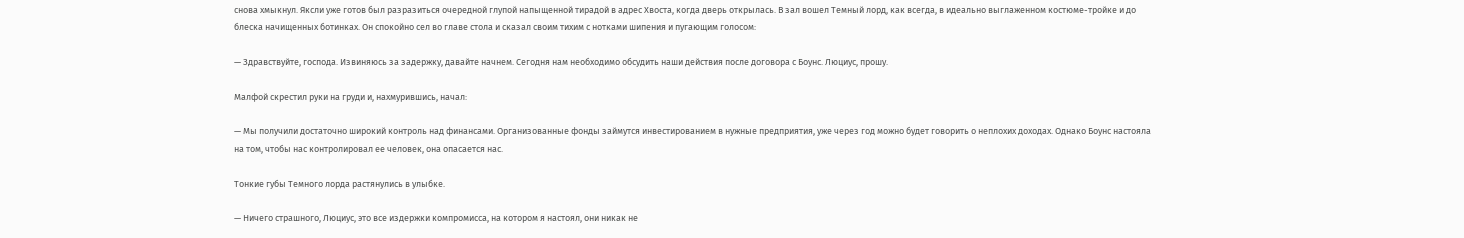снова хмыкнул. Яксли уже готов был разразиться очередной глупой напыщенной тирадой в адрес Хвоста, когда дверь открылась. В зал вошел Темный лорд, как всегда, в идеально выглаженном костюме-тройке и до блеска начищенных ботинках. Он спокойно сел во главе стола и сказал своим тихим с нотками шипения и пугающим голосом:

— Здравствуйте, господа. Извиняюсь за задержку, давайте начнем. Сегодня нам необходимо обсудить наши действия после договора с Боунс. Люциус, прошу.

Малфой скрестил руки на груди и, нахмурившись, начал:

— Мы получили достаточно широкий контроль над финансами. Организованные фонды займутся инвестированием в нужные предприятия, уже через год можно будет говорить о неплохих доходах. Однако Боунс настояла на том, чтобы нас контролировал ее человек, она опасается нас.

Тонкие губы Темного лорда растянулись в улыбке.

— Ничего страшного, Люциус, это все издержки компромисса, на котором я настоял, они никак не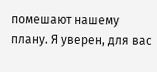помешают нашему плану. Я уверен, для вас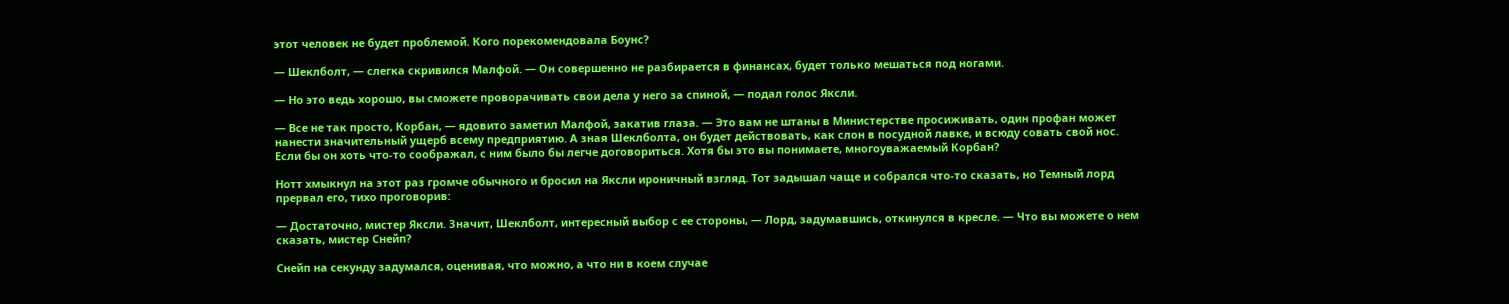этот человек не будет проблемой. Кого порекомендовала Боунс?

— Шеклболт, — слегка скривился Малфой. — Он совершенно не разбирается в финансах, будет только мешаться под ногами.

— Но это ведь хорошо, вы сможете проворачивать свои дела у него за спиной, — подал голос Яксли.

— Все не так просто, Корбан, — ядовито заметил Малфой, закатив глаза. — Это вам не штаны в Министерстве просиживать, один профан может нанести значительный ущерб всему предприятию. А зная Шеклболта, он будет действовать, как слон в посудной лавке, и всюду совать свой нос. Если бы он хоть что-то соображал, с ним было бы легче договориться. Хотя бы это вы понимаете, многоуважаемый Корбан?

Нотт хмыкнул на этот раз громче обычного и бросил на Яксли ироничный взгляд. Тот задышал чаще и собрался что-то сказать, но Темный лорд прервал его, тихо проговорив:

— Достаточно, мистер Яксли. Значит, Шеклболт, интересный выбор с ее стороны, — Лорд, задумавшись, откинулся в кресле. — Что вы можете о нем сказать, мистер Снейп?

Снейп на секунду задумался, оценивая, что можно, а что ни в коем случае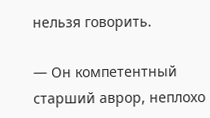нельзя говорить.

— Он компетентный старший аврор, неплохо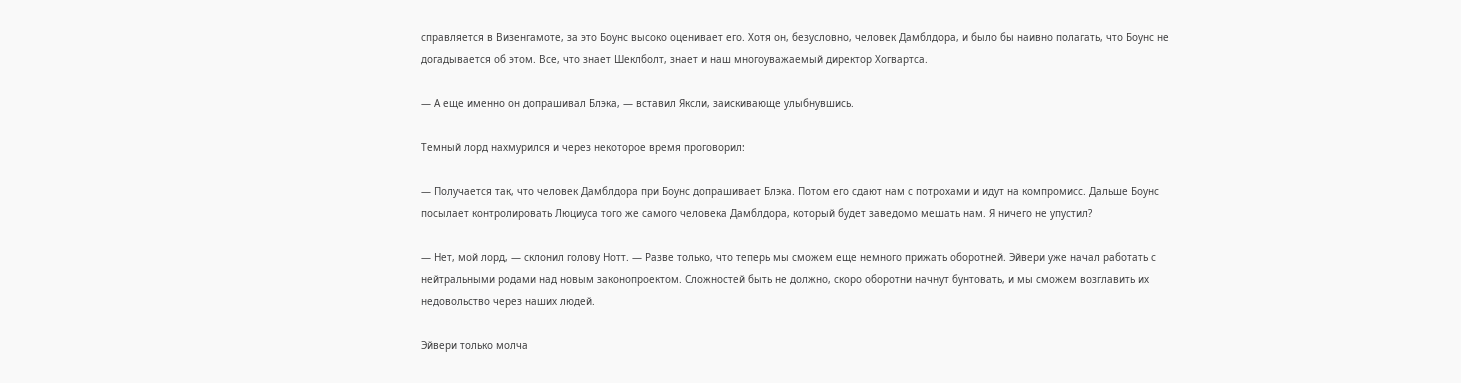справляется в Визенгамоте, за это Боунс высоко оценивает его. Хотя он, безусловно, человек Дамблдора, и было бы наивно полагать, что Боунс не догадывается об этом. Все, что знает Шеклболт, знает и наш многоуважаемый директор Хогвартса.

— А еще именно он допрашивал Блэка, — вставил Яксли, заискивающе улыбнувшись.

Темный лорд нахмурился и через некоторое время проговорил:

— Получается так, что человек Дамблдора при Боунс допрашивает Блэка. Потом его сдают нам с потрохами и идут на компромисс. Дальше Боунс посылает контролировать Люциуса того же самого человека Дамблдора, который будет заведомо мешать нам. Я ничего не упустил?

— Нет, мой лорд, — склонил голову Нотт. — Разве только, что теперь мы сможем еще немного прижать оборотней. Эйвери уже начал работать с нейтральными родами над новым законопроектом. Сложностей быть не должно, скоро оборотни начнут бунтовать, и мы сможем возглавить их недовольство через наших людей.

Эйвери только молча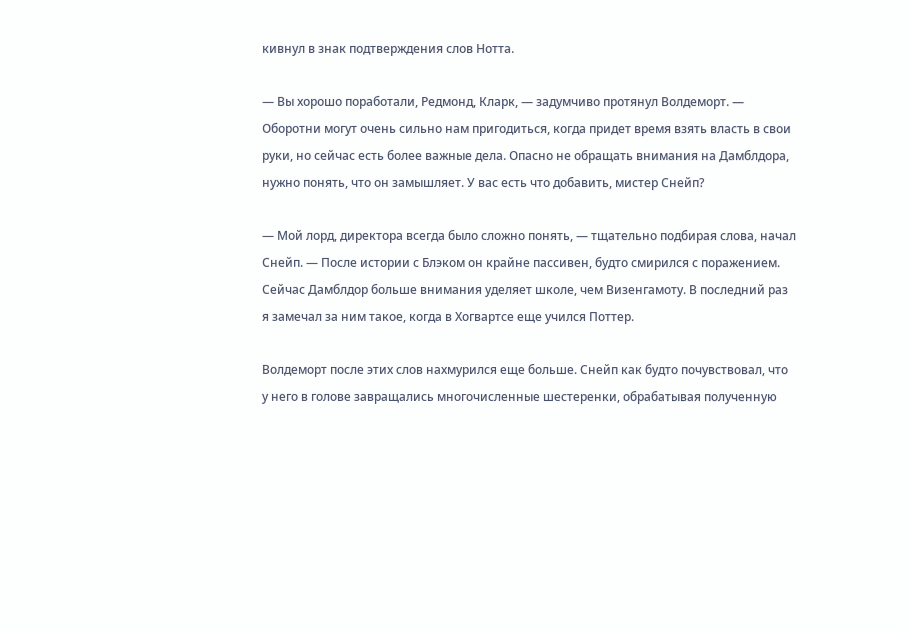кивнул в знак подтверждения слов Нотта.

— Вы хорошо поработали, Редмонд, Кларк, — задумчиво протянул Волдеморт. — Оборотни могут очень сильно нам пригодиться, когда придет время взять власть в свои руки, но сейчас есть более важные дела. Опасно не обращать внимания на Дамблдора, нужно понять, что он замышляет. У вас есть что добавить, мистер Снейп?

— Мой лорд, директора всегда было сложно понять, — тщательно подбирая слова, начал Снейп. — После истории с Блэком он крайне пассивен, будто смирился с поражением. Сейчас Дамблдор больше внимания уделяет школе, чем Визенгамоту. В последний раз я замечал за ним такое, когда в Хогвартсе еще учился Поттер.

Волдеморт после этих слов нахмурился еще больше. Снейп как будто почувствовал, что у него в голове завращались многочисленные шестеренки, обрабатывая полученную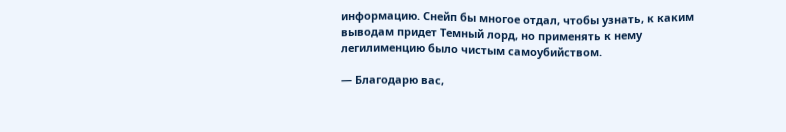информацию. Снейп бы многое отдал, чтобы узнать, к каким выводам придет Темный лорд, но применять к нему легилименцию было чистым самоубийством.

— Благодарю вас,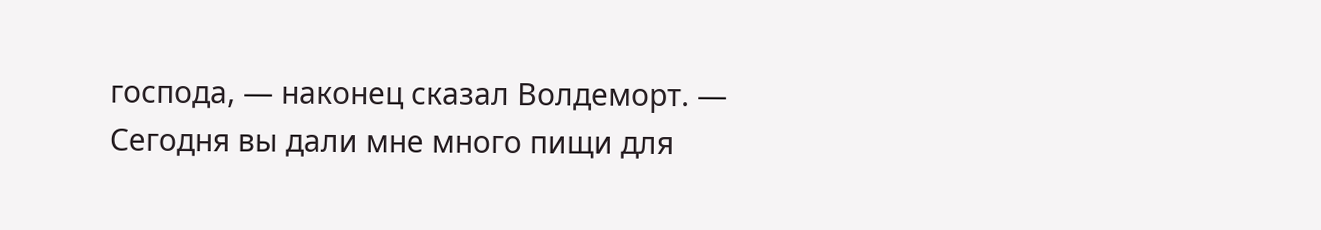господа, — наконец сказал Волдеморт. — Сегодня вы дали мне много пищи для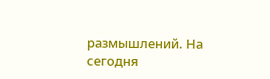размышлений. На сегодня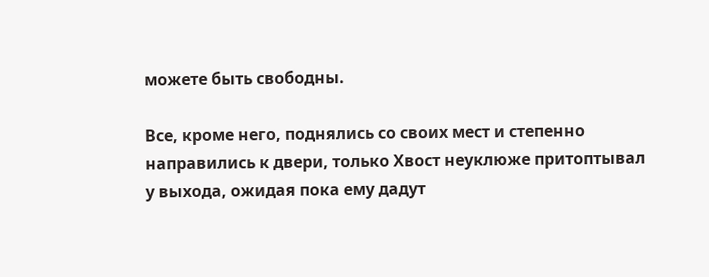можете быть свободны.

Все, кроме него, поднялись со своих мест и степенно направились к двери, только Хвост неуклюже притоптывал у выхода, ожидая пока ему дадут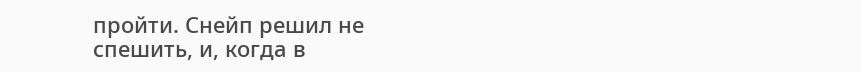пройти. Снейп решил не спешить, и, когда в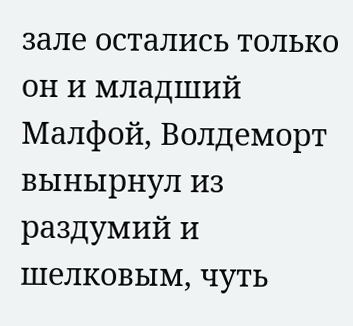зале остались только он и младший Малфой, Волдеморт вынырнул из раздумий и шелковым, чуть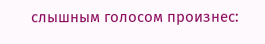слышным голосом произнес: